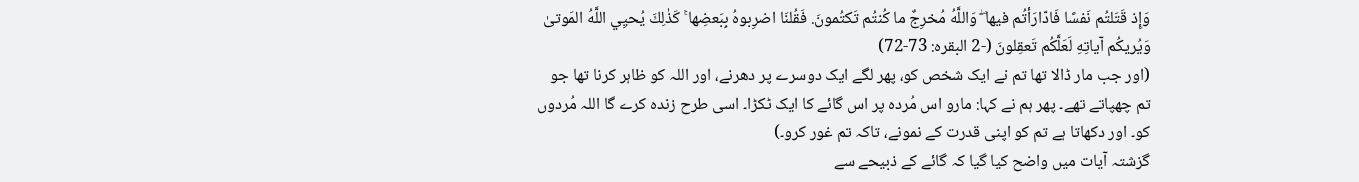وَإِذ قَتَلتُم نَفسًا فَادّارَأتُم فيها ۖ وَاللَّهُ مُخرِجٌ ما كُنتُم تَكتُمونَ. فَقُلنَا اضرِبوهُ بِبَعضِها ۚ كَذٰلِكَ يُحيِي اللَّهُ المَوتىٰ وَيُريكُم آياتِهِ لَعَلَّكُم تَعقِلونَ (-2 البقرہ: 73-72)
(اور جب مار ڈالا تھا تم نے ایک شخص کو، پھر لگے ایک دوسرے پر دھرنے، اور اللہ کو ظاہر کرنا تھا جو تم چھپاتے تھے۔ پھر ہم نے کہا: مارو اس مُردہ پر اس گائے کا ایک ٹکڑا۔ اسی طرح زندہ کرے گا اللہ مُردوں کو۔ اور دکھاتا ہے تم کو اپنی قدرت کے نمونے، تاکہ تم غور کرو۔)
گزشتہ آیات میں واضح کیا گیا کہ گائے کے ذبیحے سے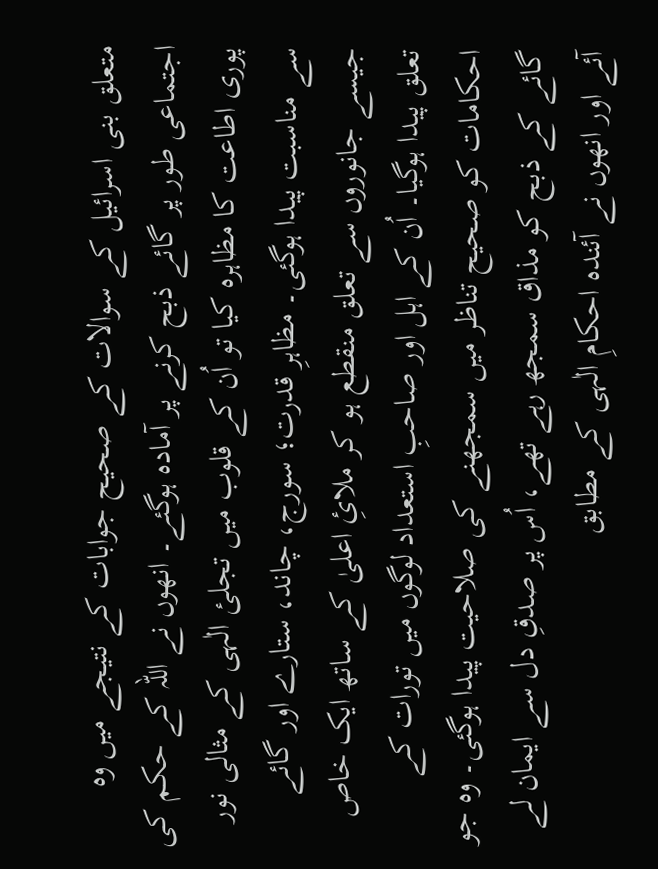متعلق بنی اسرائیل کے سوالات کے صحیح جوابات کے نتیجے میں وہ اجتماعی طور پر گائے ذبح کرنے پر آمادہ ہوگئے۔ انھوں نے اللہ کے حکم کی پوری اطاعت کا مظاہرہ کیا تو اُن کے قلوب میں تجلیٔ الٰہی کے مثالی نور سے مناسبت پیدا ہوگئی۔ مظاہرِ قدرت؛ سورج، چاند، ستارے اور گائے جیسے جانوروں سے تعلق منقطع ہو کر ملائِ اعلیٰ کے ساتھ ایک خاص تعلق پیدا ہوگیا۔ اُن کے اہل اور صاحبِ استعداد لوگوں میں تورات کے احکامات کو صحیح تناظر میں سمجھنے کی صلاحیت پیدا ہوگئی۔ وہ جو گائے کے ذبح کو مذاق سمجھ رہے تھے، اُس پر صدقِ دل سے ایمان لے آئے اور انھوں نے آئندہ احکامِ الٰہی کے مطابق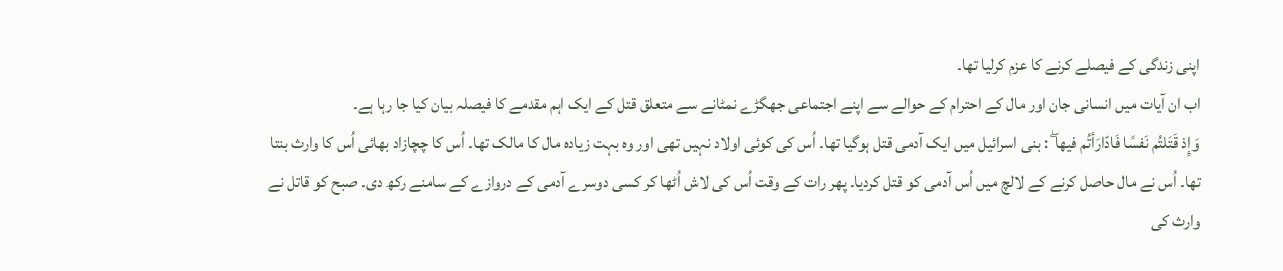اپنی زندگی کے فیصلے کرنے کا عزم کرلیا تھا۔
اب ان آیات میں انسانی جان اور مال کے احترام کے حوالے سے اپنے اجتماعی جھگڑے نمٹانے سے متعلق قتل کے ایک اہم مقدمے کا فیصلہ بیان کیا جا رہا ہے۔
وَإِذ قَتَلتُم نَفسًا فَادّارَأتُم فيها ۖ : بنی اسرائیل میں ایک آدمی قتل ہوگیا تھا۔ اُس کی کوئی اولاد نہیں تھی اور وہ بہت زیادہ مال کا مالک تھا۔ اُس کا چچازاد بھائی اُس کا وارث بنتا تھا۔ اُس نے مال حاصل کرنے کے لالچ میں اُس آدمی کو قتل کردیا۔ پھر رات کے وقت اُس کی لاش اُٹھا کر کسی دوسرے آدمی کے دروازے کے سامنے رکھ دی۔ صبح کو قاتل نے وارث کی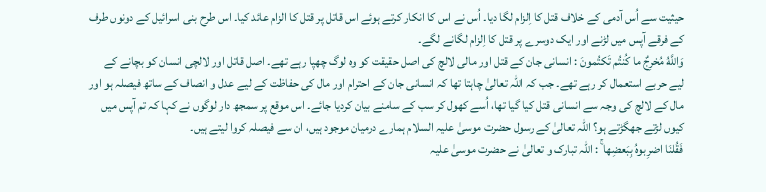حیثیت سے اُس آدمی کے خلاف قتل کا اِلزام لگا دیا۔ اُس نے اس کا انکار کرتے ہوئے اس قاتل پر قتل کا الزام عائد کیا۔ اس طرح بنی اسرائیل کے دونوں طرف کے فرقے آپس میں لڑنے اور ایک دوسرے پر قتل کا اِلزام لگانے لگے۔
وَاللَّهُ مُخرِجٌ ما كُنتُم تَكتُمونَ : انسانی جان کے قتل اور مالی لالچ کی اصل حقیقت کو وہ لوگ چھپا رہے تھے۔ اصل قاتل اور لالچی انسان کو بچانے کے لیے حربے استعمال کر رہے تھے۔ جب کہ اللہ تعالیٰ چاہتا تھا کہ انسانی جان کے احترام اور مال کی حفاظت کے لیے عدل و انصاف کے ساتھ فیصلہ ہو اور مال کے لالچ کی وجہ سے انسانی قتل کیا گیا تھا، اُسے کھول کر سب کے سامنے بیان کردیا جائے۔ اس موقع پر سمجھ دار لوگوں نے کہا کہ تم آپس میں کیوں لڑتے جھگڑتے ہو؟ اللہ تعالیٰ کے رسول حضرت موسیٰ علیہ السلام ہمارے درمیان موجود ہیں، ان سے فیصلہ کروا لیتے ہیں۔
فَقُلنَا اضرِبوهُ بِبَعضِها ۚ : اللہ تبارک و تعالیٰ نے حضرت موسیٰ علیہ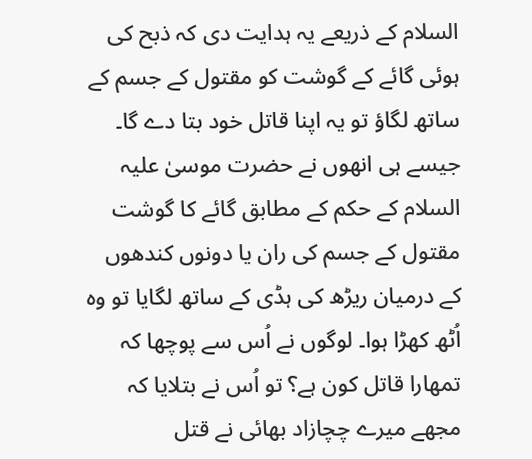السلام کے ذریعے یہ ہدایت دی کہ ذبح کی ہوئی گائے کے گوشت کو مقتول کے جسم کے ساتھ لگاؤ تو یہ اپنا قاتل خود بتا دے گا۔ جیسے ہی انھوں نے حضرت موسیٰ علیہ السلام کے حکم کے مطابق گائے کا گوشت مقتول کے جسم کی ران یا دونوں کندھوں کے درمیان ریڑھ کی ہڈی کے ساتھ لگایا تو وہ اُٹھ کھڑا ہوا۔ لوگوں نے اُس سے پوچھا کہ تمھارا قاتل کون ہے؟ تو اُس نے بتلایا کہ مجھے میرے چچازاد بھائی نے قتل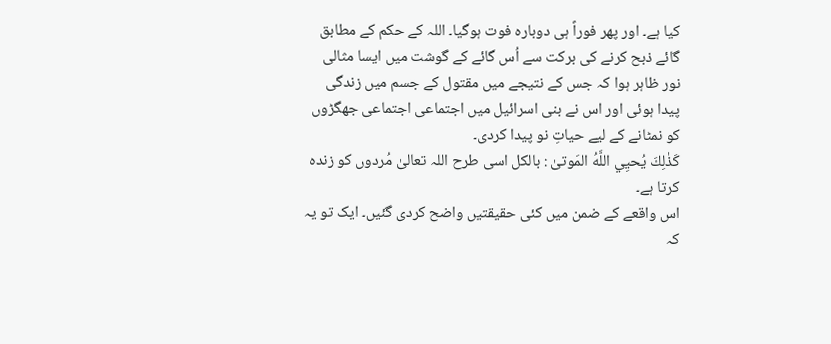کیا ہے۔ اور پھر فوراً ہی دوبارہ فوت ہوگیا۔ اللہ کے حکم کے مطابق گائے ذبح کرنے کی برکت سے اُس گائے کے گوشت میں ایسا مثالی نور ظاہر ہوا کہ جس کے نتیجے میں مقتول کے جسم میں زندگی پیدا ہوئی اور اس نے بنی اسرائیل میں اجتماعی اجتماعی جھگڑوں کو نمٹانے کے لیے حیاتِ نو پیدا کردی۔
كَذٰلِكَ يُحيِي اللَّهُ المَوتىٰ : بالکل اسی طرح اللہ تعالیٰ مُردوں کو زندہ کرتا ہے۔
اس واقعے کے ضمن میں کئی حقیقتیں واضح کردی گئیں۔ ایک تو یہ کہ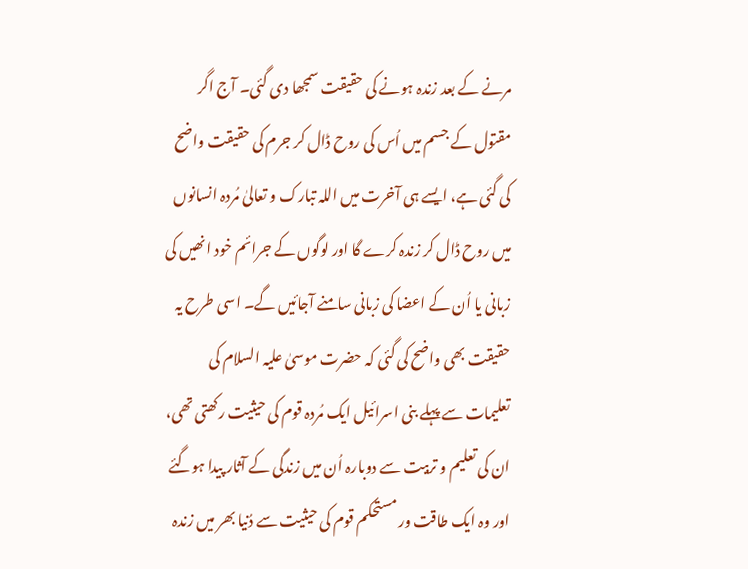مرنے کے بعد زندہ ہونے کی حقیقت سمجھا دی گئی۔ آج اگر مقتول کے جسم میں اُس کی روح ڈال کر جرم کی حقیقت واضح کی گئی ہے، ایسے ہی آخرت میں اللہ تبارک و تعالیٰ مُردہ انسانوں میں روح ڈال کر زندہ کرے گا اور لوگوں کے جرائم خود انھیں کی زبانی یا اُن کے اعضا کی زبانی سامنے آجائیں گے۔ اسی طرح یہ حقیقت بھی واضح کی گئی کہ حضرت موسیٰ علیہ السلام کی تعلیمات سے پہلے بنی اسرائیل ایک مُردہ قوم کی حیثیت رکھتی تھی، ان کی تعلیم و تربیت سے دوبارہ اُن میں زندگی کے آثار پیدا ہوگئے اور وہ ایک طاقت ور مستحکم قوم کی حیثیت سے دُنیا بھر میں زندہ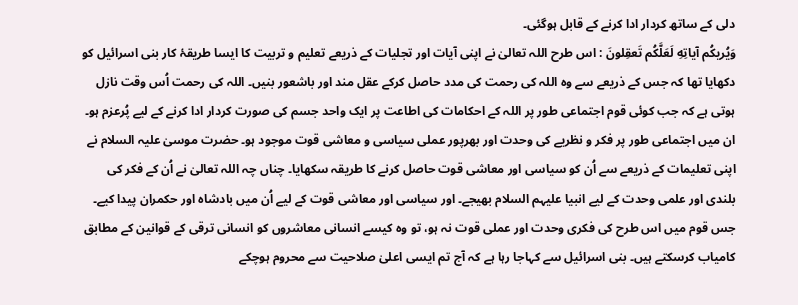دلی کے ساتھ کردار ادا کرنے کے قابل ہوگئی۔
وَيُريكُم آياتِهِ لَعَلَّكُم تَعقِلونَ : اس طرح اللہ تعالیٰ نے اپنی آیات اور تجلیات کے ذریعے تعلیم و تربیت کا ایسا طریقۂ کار بنی اسرائیل کو دکھایا تھا کہ جس کے ذریعے سے وہ اللہ کی رحمت کی مدد حاصل کرکے عقل مند اور باشعور بنیں۔ اللہ کی رحمت اُس وقت نازل ہوتی ہے کہ جب کوئی قوم اجتماعی طور پر اللہ کے احکامات کی اطاعت پر ایک واحد جسم کی صورت کردار ادا کرنے کے لیے پُرعزم ہو۔ ان میں اجتماعی طور پر فکر و نظریے کی وحدت اور بھرپور عملی سیاسی و معاشی قوت موجود ہو۔ حضرت موسیٰ علیہ السلام نے اپنی تعلیمات کے ذریعے سے اُن کو سیاسی اور معاشی قوت حاصل کرنے کا طریقہ سکھایا۔ چناں چہ اللہ تعالیٰ نے اُن کے فکر کی بلندی اور علمی وحدت کے لیے انبیا علیہم السلام بھیجے۔ اور سیاسی اور معاشی قوت کے لیے اُن میں بادشاہ اور حکمران پیدا کیے۔ جس قوم میں اس طرح کی فکری وحدت اور عملی قوت نہ ہو، تو وہ کیسے انسانی معاشروں کو انسانی ترقی کے قوانین کے مطابق کامیاب کرسکتے ہیں۔ بنی اسرائیل سے کہاجا رہا ہے کہ آج تم ایسی اعلیٰ صلاحیت سے محروم ہوچکے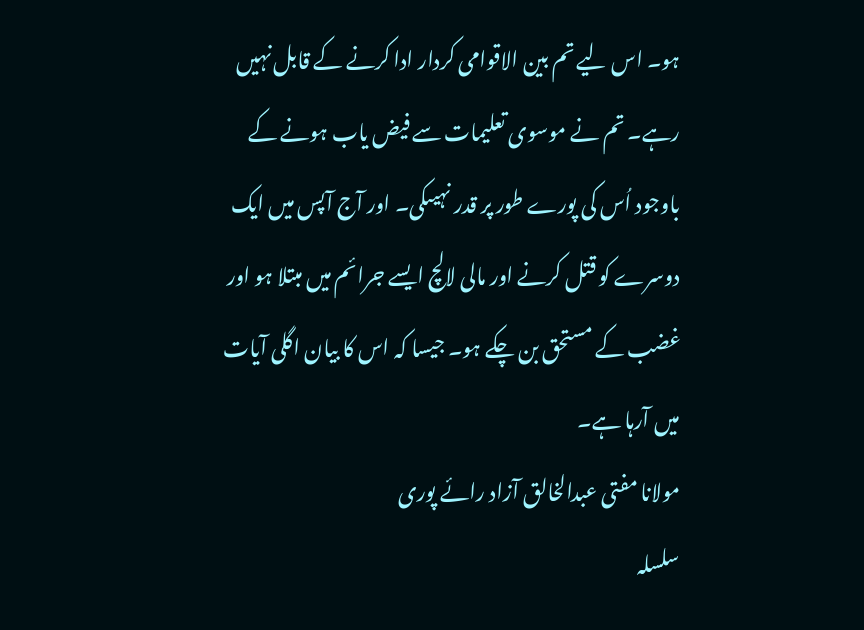ہو۔ اس لیے تم بین الاقوامی کردار ادا کرنے کے قابل نہیں رہے۔ تم نے موسوی تعلیمات سے فیض یاب ہونے کے باوجود اُس کی پورے طور پر قدر نہیںکی۔ اور آج آپس میں ایک دوسرے کو قتل کرنے اور مالی لالچ ایسے جرائم میں مبتلا ہو اور غضب کے مستحق بن چکے ہو۔ جیسا کہ اس کا بیان اگلی آیات میں آرہا ہے۔
مولانا مفتی عبدالخالق آزاد رائے پوری
سلسلہ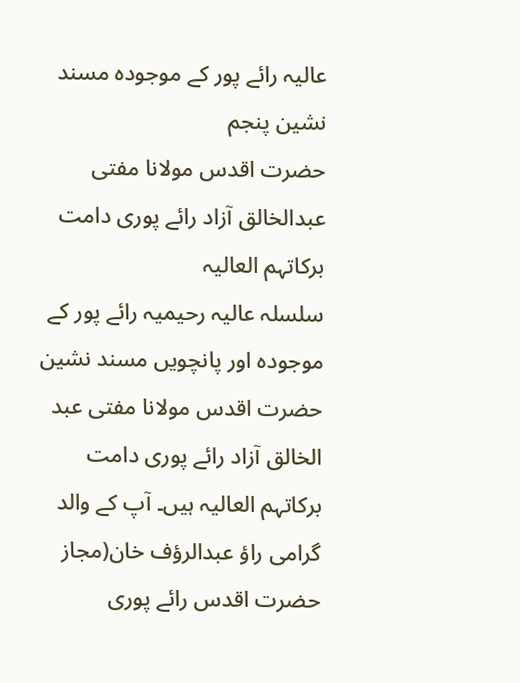عاليہ رائے پور کے موجودہ مسند نشین پنجم
حضرت اقدس مولانا مفتی عبدالخالق آزاد رائے پوری دامت برکاتہم العالیہ
سلسلہ عالیہ رحیمیہ رائے پور کے موجودہ اور پانچویں مسند نشین حضرت اقدس مولانا مفتی عبد الخالق آزاد رائے پوری دامت برکاتہم العالیہ ہیں۔ آپ کے والد گرامی راؤ عبدالرؤف خان(مجاز حضرت اقدس رائے پوری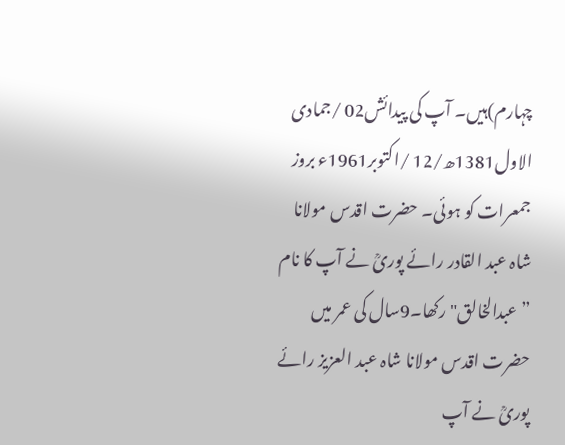چہارم)ہیں۔ آپ کی پیدائش02 /جمادی الاول1381ھ/12 /اکتوبر1961ء بروز جمعرات کو ہوئی۔ حضرت اقدس مولانا شاہ عبد القادر رائے پوریؒ نے آپ کا نام ” عبدالخالق"رکھا۔9سال کی عمر میں حضرت اقدس مولانا شاہ عبد العزیز رائے پوریؒ نے آپ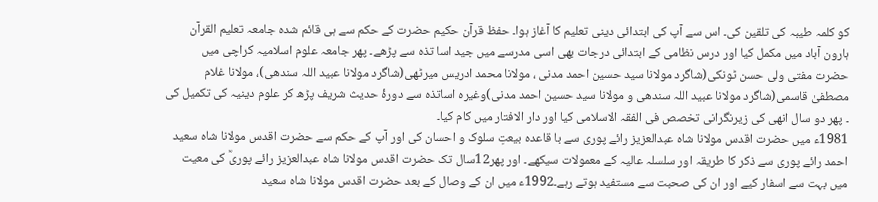کو کلمہ طیبہ کی تلقین کی۔ اس سے آپ کی ابتدائی دینی تعلیم کا آغاز ہوا۔ حفظ قرآن حکیم حضرت کے حکم سے ہی قائم شدہ جامعہ تعلیم القرآن ہارون آباد میں مکمل کیا اور درس نظامی کے ابتدائی درجات بھی اسی مدرسے میں جید اسا تذہ سے پڑھے۔ پھر جامعہ علوم اسلامیہ کراچی میں حضرت مفتی ولی حسن ٹونکی(شاگرد مولانا سید حسین احمد مدنی ، مولانا محمد ادریس میرٹھی(شاگرد مولانا عبید اللہ سندھی)، مولانا غلام مصطفیٰ قاسمی(شاگرد مولانا عبید اللہ سندھی و مولانا سید حسین احمد مدنی)وغیرہ اساتذہ سے دورۂ حدیث شریف پڑھ کر علوم دینیہ کی تکمیل کی ۔ پھر دو سال انھی کی زیرنگرانی تخصص فی الفقہ الاسلامی کیا اور دار الافتار میں کام کیا۔
1981ء میں حضرت اقدس مولانا شاہ عبدالعزیز رائے پوری سے با قاعدہ بیعتِ سلوک و احسان کی اور آپ کے حکم سے حضرت اقدس مولانا شاہ سعید احمد رائے پوری سے ذکر کا طریقہ اور سلسلہ عالیہ کے معمولات سیکھے۔ اور پھر12سال تک حضرت اقدس مولانا شاہ عبدالعزیز رائے پوریؒ کی معیت میں بہت سے اسفار کیے اور ان کی صحبت سے مستفید ہوتے رہے۔1992ء میں ان کے وصال کے بعد حضرت اقدس مولانا شاہ سعید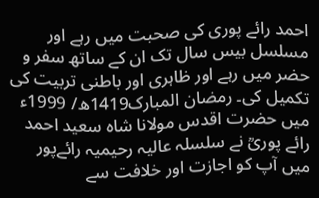احمد رائے پوری کی صحبت میں رہے اور مسلسل بیس سال تک ان کے ساتھ سفر و حضر میں رہے اور ظاہری اور باطنی تربیت کی تکمیل کی۔ رمضان المبارک1419ھ/ 1999ء میں حضرت اقدس مولانا شاہ سعید احمد رائے پوریؒ نے سلسلہ عالیہ رحیمیہ رائےپور میں آپ کو اجازت اور خلافت سے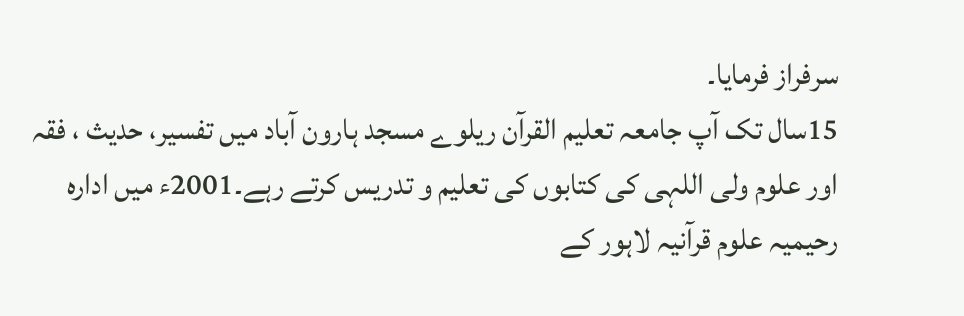سرفراز فرمایا۔
15سال تک آپ جامعہ تعلیم القرآن ریلوے مسجد ہارون آباد میں تفسیر، حدیث ، فقہ اور علوم ولی اللہی کی کتابوں کی تعلیم و تدریس کرتے رہے۔2001ء میں ادارہ رحیمیہ علوم قرآنیہ لاہور کے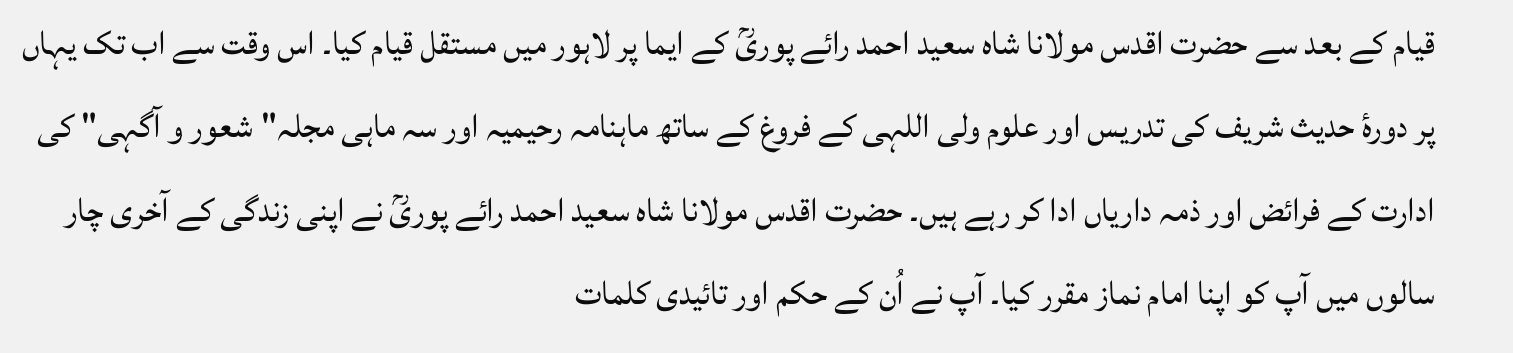قیام کے بعد سے حضرت اقدس مولانا شاہ سعید احمد رائے پوریؒ کے ایما پر لاہور میں مستقل قیام کیا۔ اس وقت سے اب تک یہاں پر دورۂ حدیث شریف کی تدریس اور علوم ولی اللہی کے فروغ کے ساتھ ماہنامہ رحیمیہ اور سہ ماہی مجلہ"شعور و آگہی" کی ادارت کے فرائض اور ذمہ داریاں ادا کر رہے ہیں۔ حضرت اقدس مولانا شاہ سعید احمد رائے پوریؒ نے اپنی زندگی کے آخری چار سالوں میں آپ کو اپنا امام نماز مقرر کیا۔ آپ نے اُن کے حکم اور تائیدی کلمات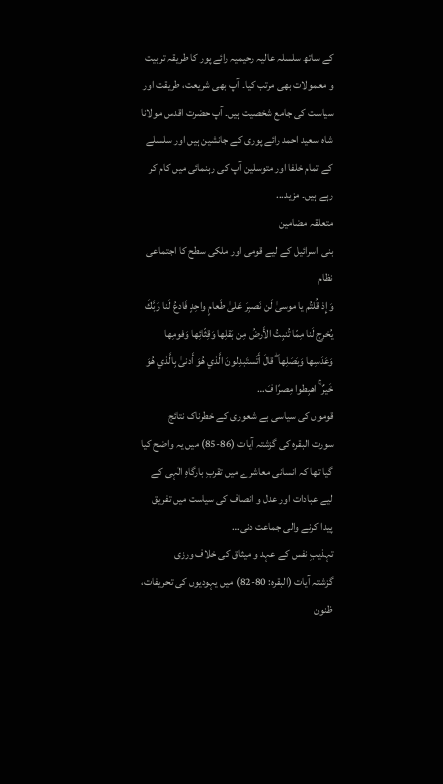کے ساتھ سلسلہ عالیہ رحیمیہ رائے پور کا طریقہ تربیت و معمولات بھی مرتب کیا۔ آپ بھی شریعت، طریقت اور سیاست کی جامع شخصیت ہیں۔ آپ حضرت اقدس مولانا شاہ سعید احمد رائے پوری کے جانشین ہیں اور سلسلے کے تمام خلفا اور متوسلین آپ کی رہنمائی میں کام کر رہے ہیں۔ مزید...
متعلقہ مضامین
بنی اسرائیل کے لیے قومی اور ملکی سطح کا اجتماعی نظام
وَإِذ قُلتُم يا موسىٰ لَن نَصبِرَ عَلىٰ طَعامٍ واحِدٍ فَادعُ لَنا رَبَّكَ يُخرِج لَنا مِمّا تُنبِتُ الأَرضُ مِن بَقلِها وَقِثّائِها وَفومِها وَعَدَسِها وَبَصَلِها ۖ قالَ أَتَستَبدِلونَ الَّذي هُوَ أَدنىٰ بِالَّذي هُوَ خَيرٌ ۚ اهبِطوا مِصرًا فَ…
قوموں کی سیاسی بے شعوری کے خطرناک نتائج
سورت البقرہ کی گزشتہ آیات (86-85) میں یہ واضح کیا گیا تھا کہ انسانی معاشرے میں تقربِ بارگاہِ الٰہی کے لیے عبادات اور عدل و انصاف کی سیاست میں تفریق پیدا کرنے والی جماعت دنی…
تہذیبِ نفس کے عہد و میثاق کی خلاف ورزی
گزشتہ آیات (البقرہ: 80-82) میں یہودیوں کی تحریفات، ظنون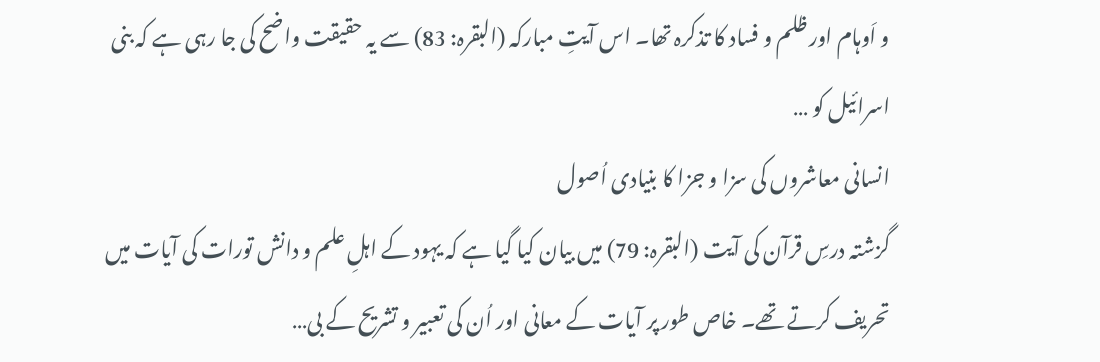و اَوہام اور ظلم و فساد کا تذکرہ تھا۔ اس آیتِ مبارکہ (البقرہ: 83) سے یہ حقیقت واضح کی جا رہی ہے کہ بنی اسرائیل کو …
انسانی معاشروں کی سزا و جزا کا بنیادی اُصول
گزشتہ درسِ قرآن کی آیت (البقرہ: 79) میں بیان کیا گیا ہے کہ یہود کے اہلِ علم و دانش تورات کی آیات میں تحریف کرتے تھے۔ خاص طور پر آیات کے معانی اور اُن کی تعبیر و تشریح کے بی…